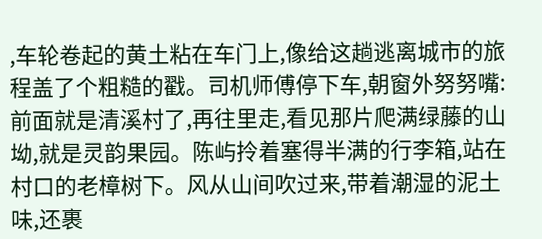,车轮卷起的黄土粘在车门上,像给这趟逃离城市的旅程盖了个粗糙的戳。司机师傅停下车,朝窗外努努嘴:前面就是清溪村了,再往里走,看见那片爬满绿藤的山坳,就是灵韵果园。陈屿拎着塞得半满的行李箱,站在村口的老樟树下。风从山间吹过来,带着潮湿的泥土味,还裹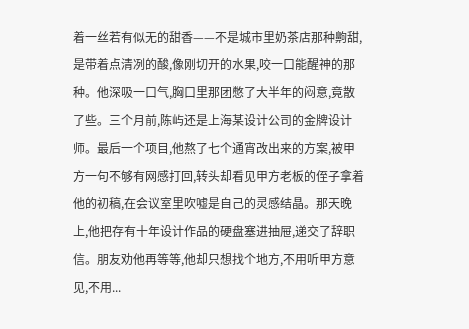着一丝若有似无的甜香——不是城市里奶茶店那种齁甜,是带着点清冽的酸,像刚切开的水果,咬一口能醒神的那种。他深吸一口气,胸口里那团憋了大半年的闷意,竟散了些。三个月前,陈屿还是上海某设计公司的金牌设计师。最后一个项目,他熬了七个通宵改出来的方案,被甲方一句不够有网感打回,转头却看见甲方老板的侄子拿着他的初稿,在会议室里吹嘘是自己的灵感结晶。那天晚上,他把存有十年设计作品的硬盘塞进抽屉,递交了辞职信。朋友劝他再等等,他却只想找个地方,不用听甲方意见,不用...